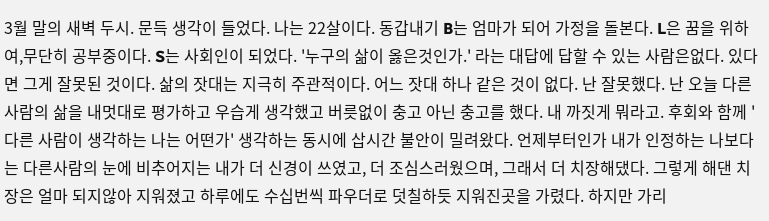3월 말의 새벽 두시. 문득 생각이 들었다. 나는 22살이다. 동갑내기 B는 엄마가 되어 가정을 돌본다. L은 꿈을 위하여,무단히 공부중이다. S는 사회인이 되었다. '누구의 삶이 옳은것인가.' 라는 대답에 답할 수 있는 사람은없다. 있다면 그게 잘못된 것이다. 삶의 잣대는 지극히 주관적이다. 어느 잣대 하나 같은 것이 없다. 난 잘못했다. 난 오늘 다른사람의 삶을 내멋대로 평가하고 우습게 생각했고 버릇없이 충고 아닌 충고를 했다. 내 까짓게 뭐라고. 후회와 함께 '다른 사람이 생각하는 나는 어떤가' 생각하는 동시에 삽시간 불안이 밀려왔다. 언제부터인가 내가 인정하는 나보다는 다른사람의 눈에 비추어지는 내가 더 신경이 쓰였고, 더 조심스러웠으며, 그래서 더 치장해댔다. 그렇게 해댄 치장은 얼마 되지않아 지워졌고 하루에도 수십번씩 파우더로 덧칠하듯 지워진곳을 가렸다. 하지만 가리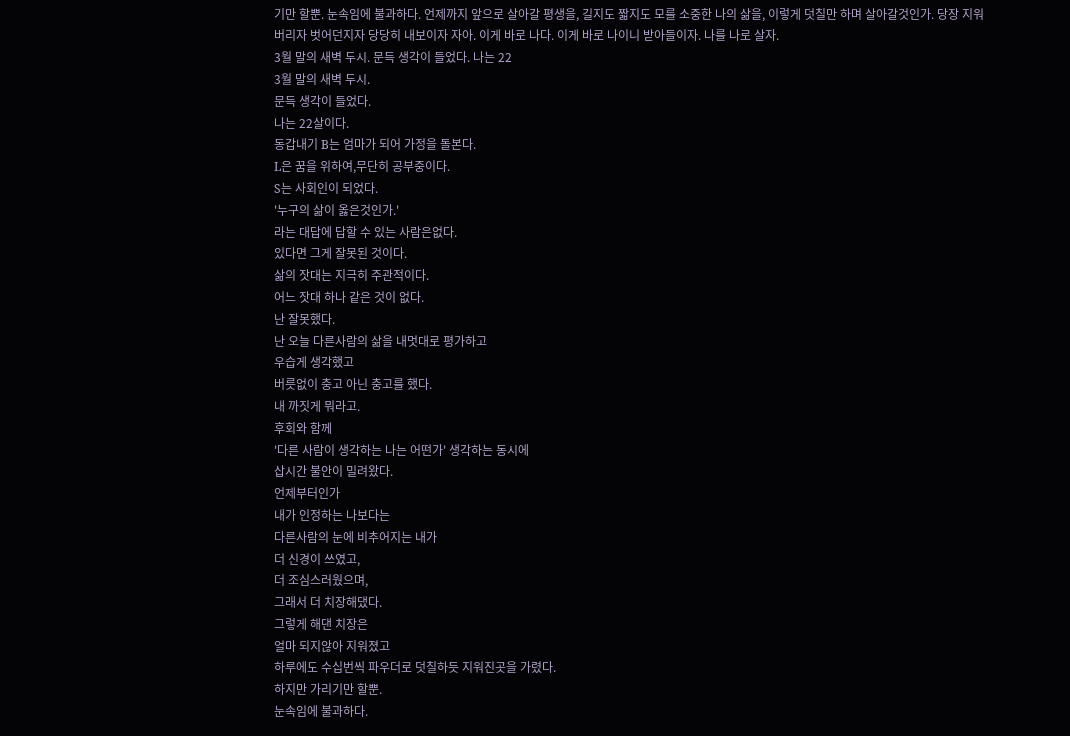기만 할뿐. 눈속임에 불과하다. 언제까지 앞으로 살아갈 평생을, 길지도 짧지도 모를 소중한 나의 삶을, 이렇게 덧칠만 하며 살아갈것인가. 당장 지워버리자 벗어던지자 당당히 내보이자 자아. 이게 바로 나다. 이게 바로 나이니 받아들이자. 나를 나로 살자.
3월 말의 새벽 두시. 문득 생각이 들었다. 나는 22
3월 말의 새벽 두시.
문득 생각이 들었다.
나는 22살이다.
동갑내기 B는 엄마가 되어 가정을 돌본다.
L은 꿈을 위하여,무단히 공부중이다.
S는 사회인이 되었다.
'누구의 삶이 옳은것인가.'
라는 대답에 답할 수 있는 사람은없다.
있다면 그게 잘못된 것이다.
삶의 잣대는 지극히 주관적이다.
어느 잣대 하나 같은 것이 없다.
난 잘못했다.
난 오늘 다른사람의 삶을 내멋대로 평가하고
우습게 생각했고
버릇없이 충고 아닌 충고를 했다.
내 까짓게 뭐라고.
후회와 함께
'다른 사람이 생각하는 나는 어떤가' 생각하는 동시에
삽시간 불안이 밀려왔다.
언제부터인가
내가 인정하는 나보다는
다른사람의 눈에 비추어지는 내가
더 신경이 쓰였고,
더 조심스러웠으며,
그래서 더 치장해댔다.
그렇게 해댄 치장은
얼마 되지않아 지워졌고
하루에도 수십번씩 파우더로 덧칠하듯 지워진곳을 가렸다.
하지만 가리기만 할뿐.
눈속임에 불과하다.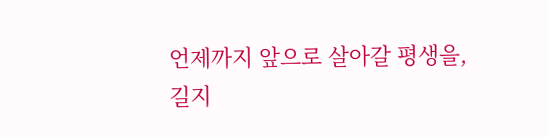언제까지 앞으로 살아갈 평생을,
길지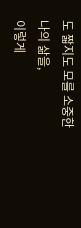도 짧지도 모를 소중한 나의 삶을,
이렇게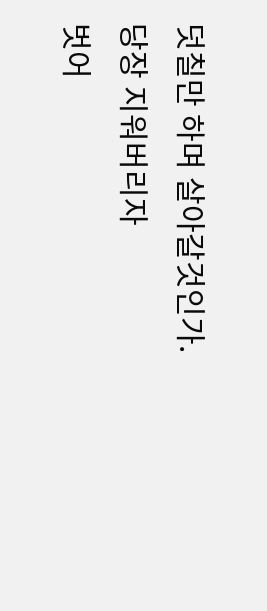덧칠만 하며 살아갈것인가.
당장 지워버리자
벗어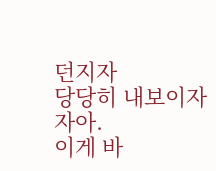던지자
당당히 내보이자
자아.
이게 바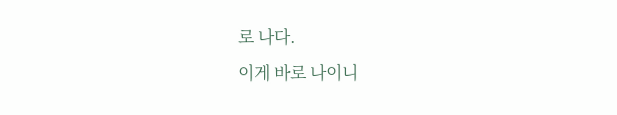로 나다.
이게 바로 나이니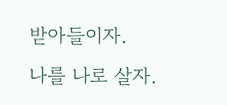받아들이자.
나를 나로 살자.